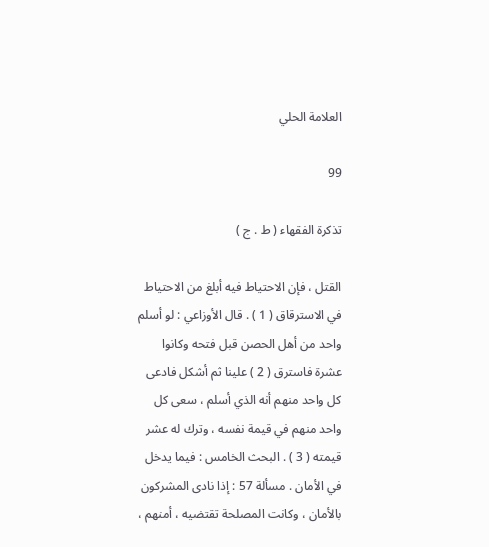العلامة الحلي

99

تذكرة الفقهاء ( ط . ج )

القتل ، فإن الاحتياط فيه أبلغ من الاحتياط في الاسترقاق ( 1 ) . قال الأوزاعي : لو أسلم واحد من أهل الحصن قبل فتحه وكانوا عشرة فاسترق ( 2 ) علينا ثم أشكل فادعى كل واحد منهم أنه الذي أسلم ، سعى كل واحد منهم في قيمة نفسه ، وترك له عشر قيمته ( 3 ) . البحث الخامس : فيما يدخل في الأمان . مسألة 57 : إذا نادى المشركون بالأمان ، وكانت المصلحة تقتضيه ، أمنهم ،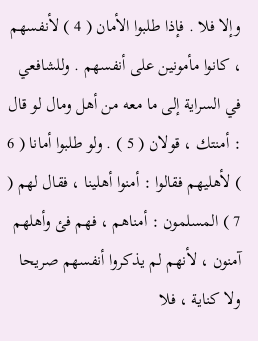وإلا فلا . فإذا طلبوا الأمان ( 4 ) لأنفسهم ، كانوا مأمونين على أنفسهم . وللشافعي في السراية إلى ما معه من أهل ومال لو قال : أمنتك ، قولان ( 5 ) . ولو طلبوا أمانا ( 6 ) لأهليهم فقالوا : أمنوا أهلينا ، فقال لهم ( 7 ) المسلمون : أمناهم ، فهم فئ وأهلهم آمنون ، لأنهم لم يذكروا أنفسهم صريحا ولا كناية ، فلا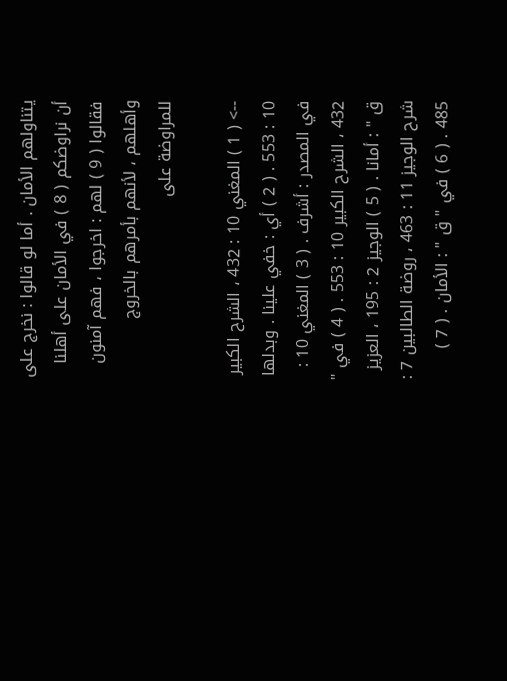يتناولهم الأمان . أما لو قالوا : نخرج على أن نراوضكم ( 8 ) في الأمان على أهلنا فقالوا ( 9 ) لهم : اخرجوا ، فهم آمنون وأهلهم ، لأنهم بأمرهم بالخروج للمراوضة على

--> ( 1 ) المغني 10 : 432 ، الشرح الكبير 10 : 553 . ( 2 ) أي : خفي علينا . وبدلها في المصدر : أشرف . ( 3 ) المغني 10 : 432 ، الشرح الكبير 10 : 553 . ( 4 ) في " ق " : أمانا . ( 5 ) الوجيز 2 : 195 ، العزيز شرح الوجيز 11 : 463 ، روضة الطالبين 7 : 485 . ( 6 ) في " ق " : الأمان . ( 7 )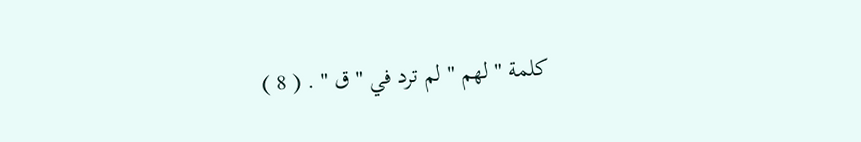كلمة " لهم " لم ترد في " ق " . ( 8 )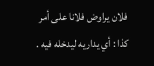فلان يراوض فلانا على أمر كذا : أي يداريه ليدخله فيه .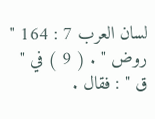لسان العرب 7 : 164 " روض " . ( 9 ) في " ق " : فقال .